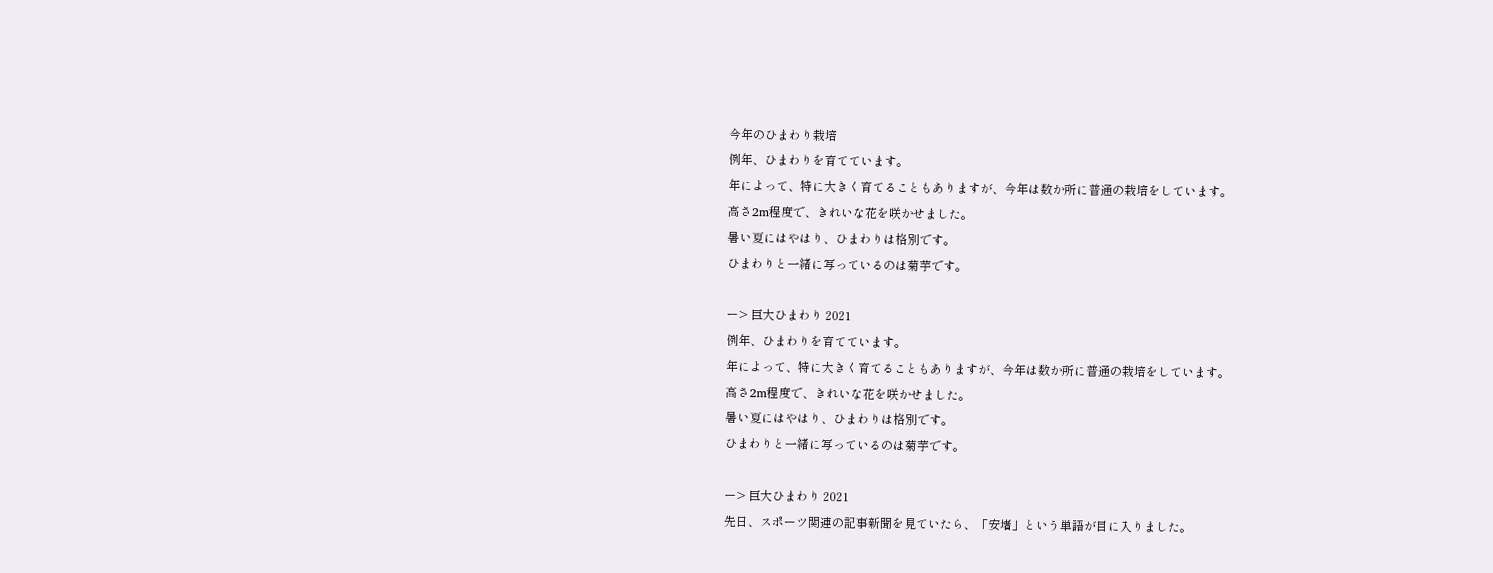今年のひまわり栽培
例年、ひまわりを育てています。
年によって、特に大きく育てることもありますが、今年は数か所に普通の栽培をしています。
高さ2m程度で、きれいな花を咲かせました。
暑い夏にはやはり、ひまわりは格別です。
ひまわりと一緒に写っているのは菊芋です。

ー> 巨大ひまわり 2021
例年、ひまわりを育てています。
年によって、特に大きく育てることもありますが、今年は数か所に普通の栽培をしています。
高さ2m程度で、きれいな花を咲かせました。
暑い夏にはやはり、ひまわりは格別です。
ひまわりと一緒に写っているのは菊芋です。

ー> 巨大ひまわり 2021
先日、スポーツ関連の記事新聞を見ていたら、「安堵」という単語が目に入りました。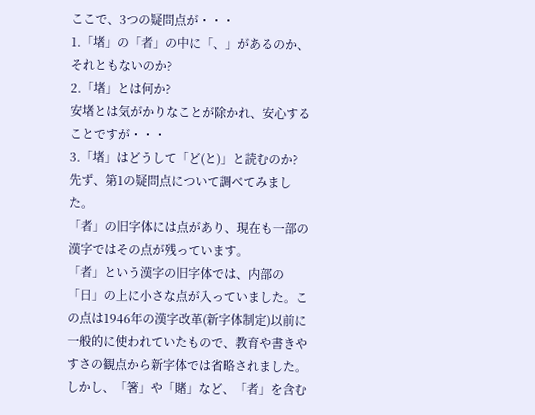ここで、3つの疑問点が・・・
1.「堵」の「者」の中に「、」があるのか、それともないのか?
2.「堵」とは何か?
安堵とは気がかりなことが除かれ、安心することですが・・・
3.「堵」はどうして「ど(と)」と読むのか?
先ず、第1の疑問点について調べてみました。
「者」の旧字体には点があり、現在も一部の漢字ではその点が残っています。
「者」という漢字の旧字体では、内部の「日」の上に小さな点が入っていました。この点は1946年の漢字改革(新字体制定)以前に一般的に使われていたもので、教育や書きやすさの観点から新字体では省略されました。
しかし、「箸」や「賭」など、「者」を含む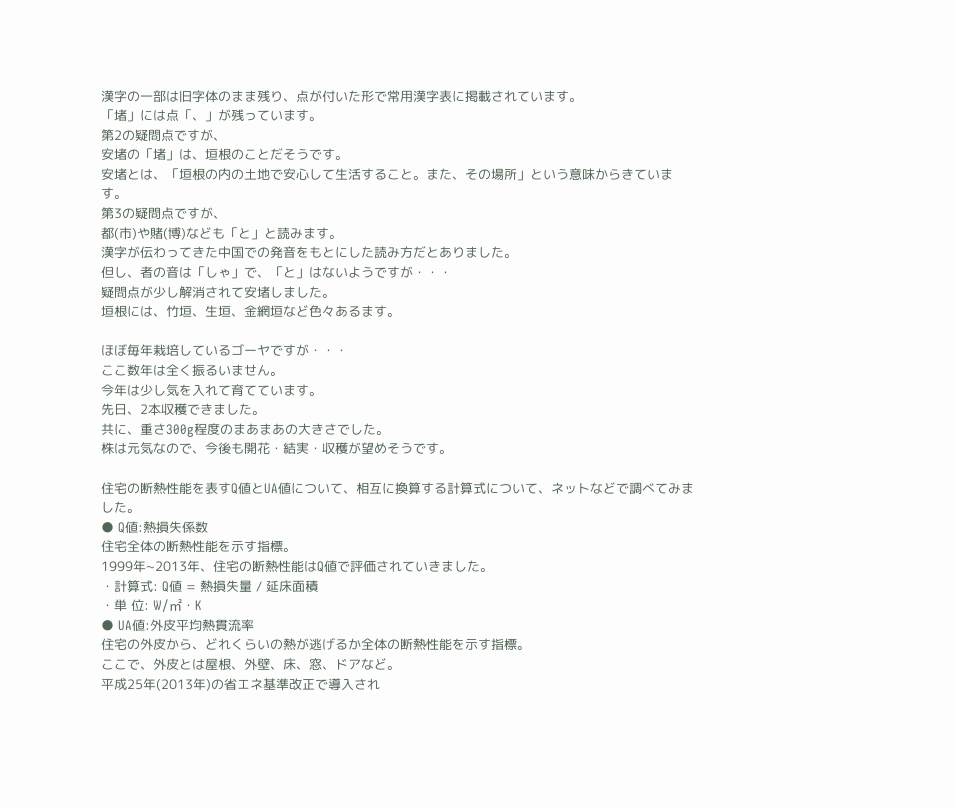漢字の一部は旧字体のまま残り、点が付いた形で常用漢字表に掲載されています。
「堵」には点「、」が残っています。
第2の疑問点ですが、
安堵の「堵」は、垣根のことだそうです。
安堵とは、「垣根の内の土地で安心して生活すること。また、その場所」という意味からきています。
第3の疑問点ですが、
都(市)や賭(博)なども「と」と読みます。
漢字が伝わってきた中国での発音をもとにした読み方だとありました。
但し、者の音は「しゃ」で、「と」はないようですが・・・
疑問点が少し解消されて安堵しました。
垣根には、竹垣、生垣、金網垣など色々あるます。

ほぼ毎年栽培しているゴーヤですが・・・
ここ数年は全く振るいません。
今年は少し気を入れて育てています。
先日、2本収穫できました。
共に、重さ300g程度のまあまあの大きさでした。
株は元気なので、今後も開花・結実・収穫が望めそうです。

住宅の断熱性能を表すQ値とUA値について、相互に換算する計算式について、ネットなどで調べてみました。
● Q値:熱損失係数
住宅全体の断熱性能を示す指標。
1999年~2013年、住宅の断熱性能はQ値で評価されていきました。
・計算式: Q値 = 熱損失量 / 延床面積
・単 位: W/㎡・K
● UA値:外皮平均熱貫流率
住宅の外皮から、どれくらいの熱が逃げるか全体の断熱性能を示す指標。
ここで、外皮とは屋根、外壁、床、窓、ドアなど。
平成25年(2013年)の省エネ基準改正で導入され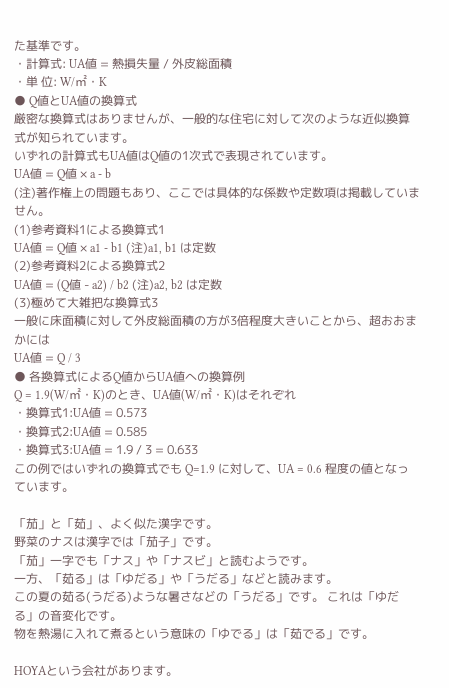た基準です。
・計算式: UA値 = 熱損失量 / 外皮総面積
・単 位: W/㎡・K
● Q値とUA値の換算式
厳密な換算式はありませんが、一般的な住宅に対して次のような近似換算式が知られています。
いずれの計算式もUA値はQ値の1次式で表現されています。
UA値 = Q値 × a - b
(注)著作権上の問題もあり、ここでは具体的な係数や定数項は掲載していません。
(1)参考資料1による換算式1
UA値 = Q値 × a1 - b1 (注)a1, b1 は定数
(2)参考資料2による換算式2
UA値 = (Q値 - a2) / b2 (注)a2, b2 は定数
(3)極めて大雑把な換算式3
一般に床面積に対して外皮総面積の方が3倍程度大きいことから、超おおまかには
UA値 = Q / 3
● 各換算式によるQ値からUA値への換算例
Q = 1.9(W/㎡・K)のとき、UA値(W/㎡・K)はそれぞれ
・換算式1:UA値 = 0.573
・換算式2:UA値 = 0.585
・換算式3:UA値 = 1.9 / 3 = 0.633
この例ではいずれの換算式でも Q=1.9 に対して、UA = 0.6 程度の値となっています。

「茄」と「茹」、よく似た漢字です。
野菜のナスは漢字では「茄子」です。
「茄」一字でも「ナス」や「ナスビ」と読むようです。
一方、「茹る」は「ゆだる」や「うだる」などと読みます。
この夏の茹る(うだる)ような暑さなどの「うだる」です。 これは「ゆだる」の音変化です。
物を熱湯に入れて煮るという意味の「ゆでる」は「茹でる」です。

HOYAという会社があります。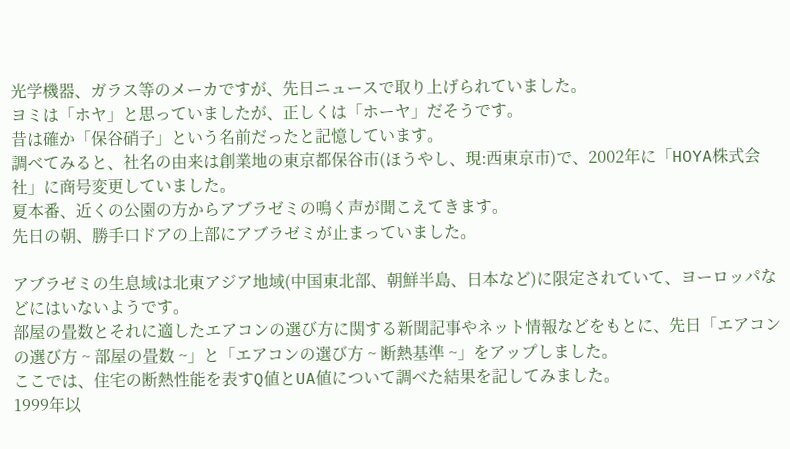光学機器、ガラス等のメーカですが、先日ニュースで取り上げられていました。
ヨミは「ホヤ」と思っていましたが、正しくは「ホーヤ」だそうです。
昔は確か「保谷硝子」という名前だったと記憶しています。
調べてみると、社名の由来は創業地の東京都保谷市(ほうやし、現:西東京市)で、2002年に「HOYA株式会社」に商号変更していました。
夏本番、近くの公園の方からアブラゼミの鳴く声が聞こえてきます。
先日の朝、勝手口ドアの上部にアブラゼミが止まっていました。

アブラゼミの生息域は北東アジア地域(中国東北部、朝鮮半島、日本など)に限定されていて、ヨーロッパなどにはいないようです。
部屋の畳数とそれに適したエアコンの選び方に関する新聞記事やネット情報などをもとに、先日「エアコンの選び方 ~ 部屋の畳数 ~」と「エアコンの選び方 ~ 断熱基準 ~」をアップしました。
ここでは、住宅の断熱性能を表すQ値とUA値について調べた結果を記してみました。
1999年以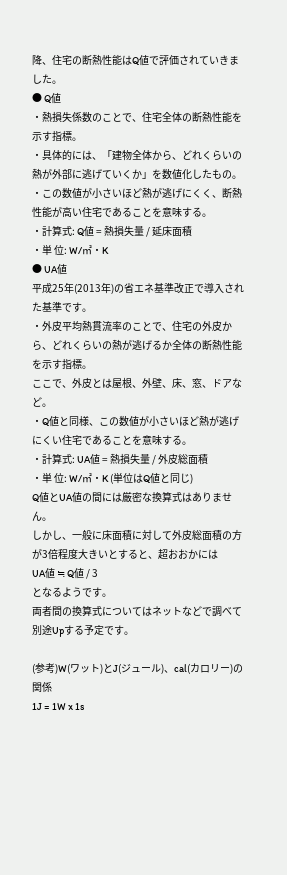降、住宅の断熱性能はQ値で評価されていきました。
● Q値
・熱損失係数のことで、住宅全体の断熱性能を示す指標。
・具体的には、「建物全体から、どれくらいの熱が外部に逃げていくか」を数値化したもの。
・この数値が小さいほど熱が逃げにくく、断熱性能が高い住宅であることを意味する。
・計算式: Q値 = 熱損失量 / 延床面積
・単 位: W/㎡・K
● UA値
平成25年(2013年)の省エネ基準改正で導入された基準です。
・外皮平均熱貫流率のことで、住宅の外皮から、どれくらいの熱が逃げるか全体の断熱性能を示す指標。
ここで、外皮とは屋根、外壁、床、窓、ドアなど。
・Q値と同様、この数値が小さいほど熱が逃げにくい住宅であることを意味する。
・計算式: UA値 = 熱損失量 / 外皮総面積
・単 位: W/㎡・K (単位はQ値と同じ)
Q値とUA値の間には厳密な換算式はありません。
しかし、一般に床面積に対して外皮総面積の方が3倍程度大きいとすると、超おおかには
UA値 ≒ Q値 / 3
となるようです。
両者間の換算式についてはネットなどで調べて別途Upする予定です。

(参考)W(ワット)とJ(ジュール)、cal(カロリー)の関係
1J = 1W x 1s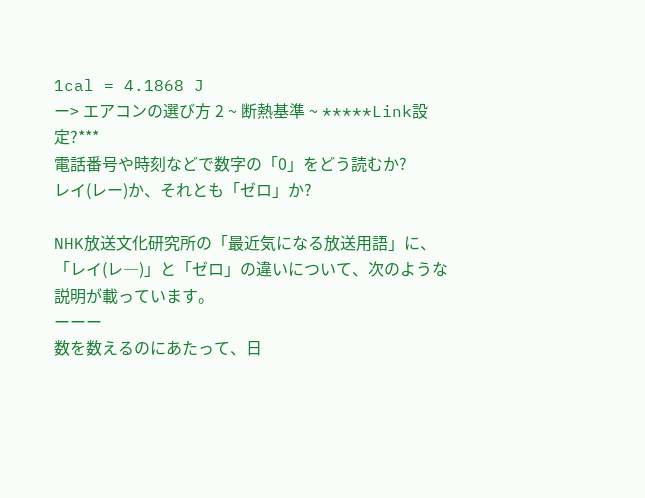1cal = 4.1868 J
ー> エアコンの選び方 2 ~ 断熱基準 ~ *****Link設定?***
電話番号や時刻などで数字の「0」をどう読むか?
レイ(レー)か、それとも「ゼロ」か?

NHK放送文化研究所の「最近気になる放送用語」に、「レイ(レ―)」と「ゼロ」の違いについて、次のような説明が載っています。
ーーー
数を数えるのにあたって、日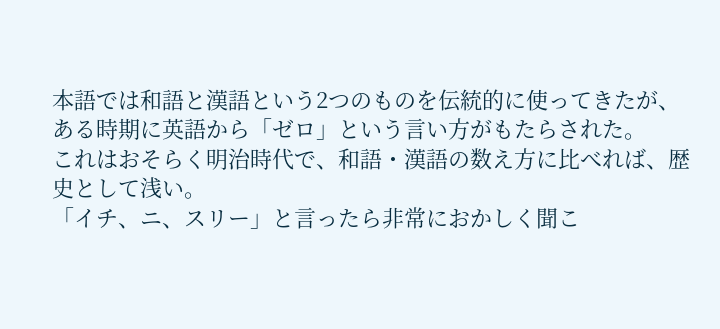本語では和語と漢語という2つのものを伝統的に使ってきたが、ある時期に英語から「ゼロ」という言い方がもたらされた。
これはおそらく明治時代で、和語・漢語の数え方に比べれば、歴史として浅い。
「イチ、ニ、スリー」と言ったら非常におかしく聞こ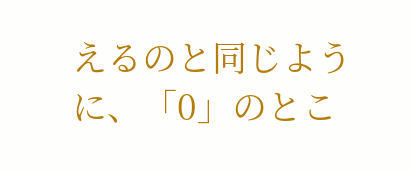えるのと同じように、「0」のとこ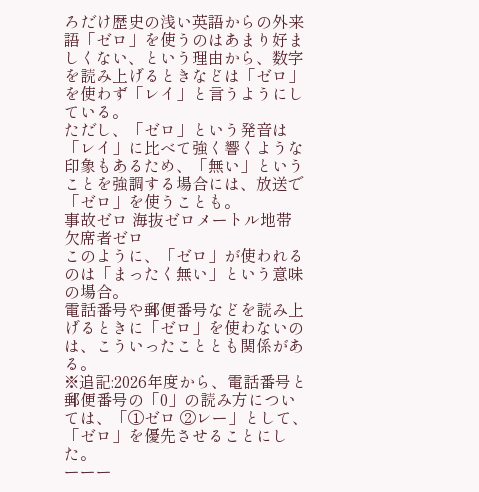ろだけ歴史の浅い英語からの外来語「ゼロ」を使うのはあまり好ましくない、という理由から、数字を読み上げるときなどは「ゼロ」を使わず「レイ」と言うようにしている。
ただし、「ゼロ」という発音は「レイ」に比べて強く響くような印象もあるため、「無い」ということを強調する場合には、放送で「ゼロ」を使うことも。
事故ゼロ 海抜ゼロメートル地帯 欠席者ゼロ
このように、「ゼロ」が使われるのは「まったく無い」という意味の場合。
電話番号や郵便番号などを読み上げるときに「ゼロ」を使わないのは、こういったこととも関係がある。
※追記:2026年度から、電話番号と郵便番号の「0」の読み方については、「①ゼロ ②レー」として、「ゼロ」を優先させることにした。
ーーー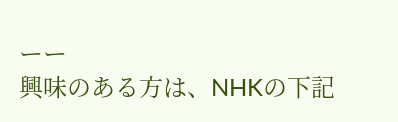ーー
興味のある方は、NHKの下記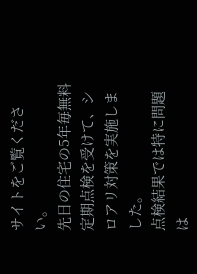サイトをご覧ください。
先日の住宅の5年毎無料定期点検を受けて、シロアリ対策を実施しました。
点検結果では特に問題は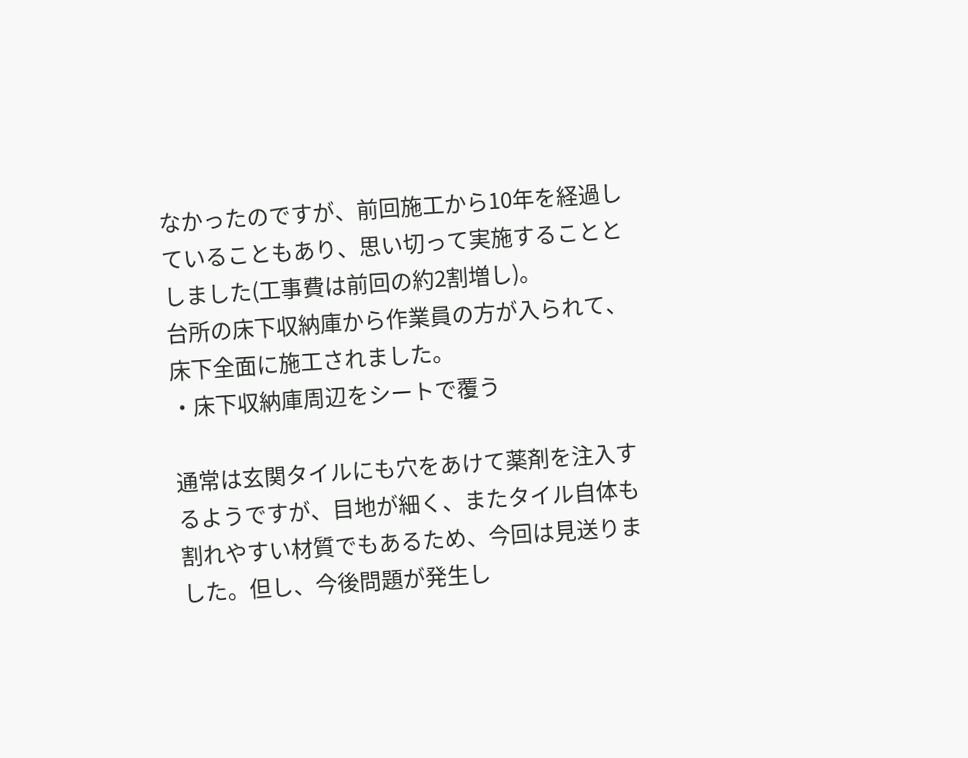なかったのですが、前回施工から10年を経過していることもあり、思い切って実施することとしました(工事費は前回の約2割増し)。
台所の床下収納庫から作業員の方が入られて、床下全面に施工されました。
・床下収納庫周辺をシートで覆う

通常は玄関タイルにも穴をあけて薬剤を注入するようですが、目地が細く、またタイル自体も割れやすい材質でもあるため、今回は見送りました。但し、今後問題が発生し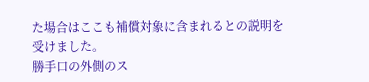た場合はここも補償対象に含まれるとの説明を受けました。
勝手口の外側のス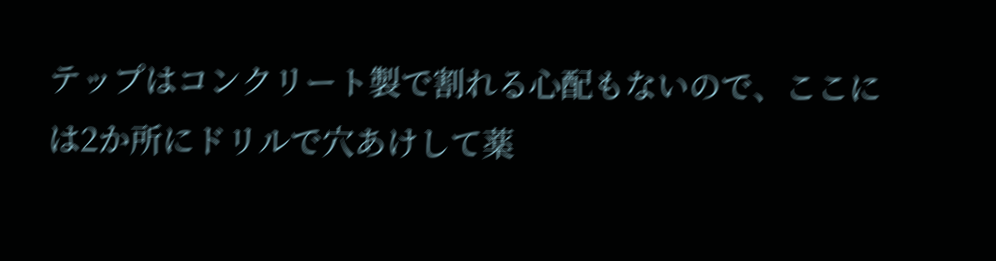テップはコンクリート製で割れる心配もないので、ここには2か所にドリルで穴あけして薬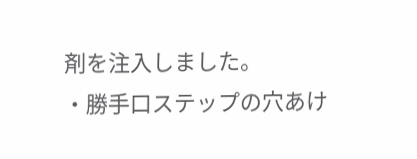剤を注入しました。
・勝手口ステップの穴あけ